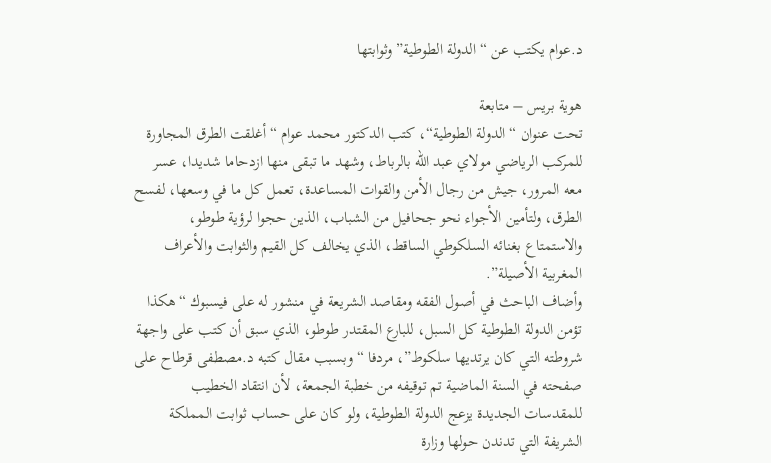د.عوام يكتب عن “الدولة الطوطية” وثوابتها

هوية بريس – متابعة
تحت عنوان “الدولة الطوطية“، كتب الدكتور محمد عوام “أغلقت الطرق المجاورة للمركب الرياضي مولاي عبد الله بالرباط، وشهد ما تبقى منها ازدحاما شديدا، عسر معه المرور، جيش من رجال الأمن والقوات المساعدة، تعمل كل ما في وسعها، لفسح الطرق، ولتأمين الأجواء نحو جحافيل من الشباب، الذين حجوا لرؤية طوطو، والاستمتاع بغنائه السلكوطي الساقط، الذي يخالف كل القيم والثوابت والأعراف المغربية الأصيلة”.
وأضاف الباحث في أصول الفقه ومقاصد الشريعة في منشور له على فيسبوك “هكذا تؤمن الدولة الطوطية كل السبل، للبارع المقتدر طوطو، الذي سبق أن كتب على واجهة شروطته التي كان يرتديها سلكوط”، مردفا “وبسبب مقال كتبه د.مصطفى قرطاح على صفحته في السنة الماضية تم توقيفه من خطبة الجمعة، لأن انتقاد الخطيب للمقدسات الجديدة يزعج الدولة الطوطية، ولو كان على حساب ثوابت المملكة الشريفة التي تدندن حولها وزارة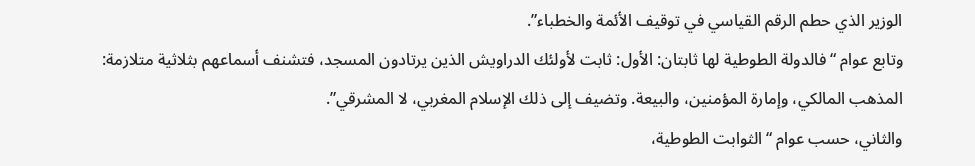الوزير الذي حطم الرقم القياسي في توقيف الأئمة والخطباء”.
وتابع عوام “فالدولة الطوطية لها ثابتان: الأول: ثابت لأولئك الدراويش الذين يرتادون المسجد، فتشنف أسماعهم بثلاثية متلازمة: المذهب المالكي، وإمارة المؤمنين، والبيعة. وتضيف إلى ذلك الإسلام المغربي، لا المشرقي”.
والثاني، حسب عوام “الثوابت الطوطية،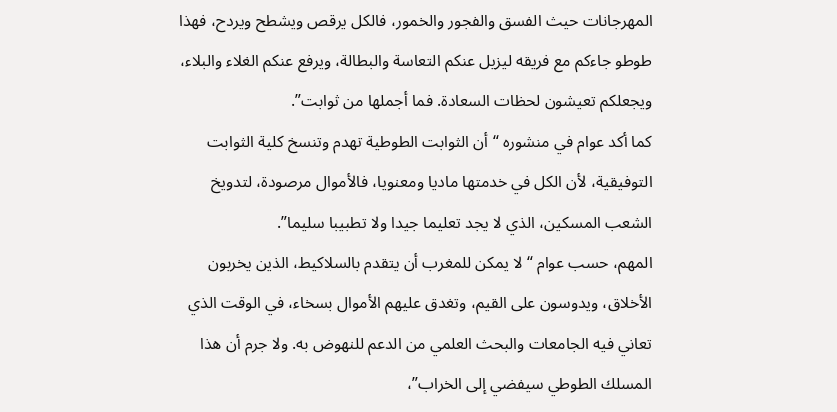المهرجانات حيث الفسق والفجور والخمور، فالكل يرقص ويشطح ويردح، فهذا طوطو جاءكم مع فريقه ليزيل عنكم التعاسة والبطالة، ويرفع عنكم الغلاء والبلاء، ويجعلكم تعيشون لحظات السعادة. فما أجملها من ثوابت”.
كما أكد عوام في منشوره “أن الثوابت الطوطية تهدم وتنسخ كلية الثوابت التوفيقية، لأن الكل في خدمتها ماديا ومعنويا، فالأموال مرصودة، لتدويخ الشعب المسكين، الذي لا يجد تعليما جيدا ولا تطبيبا سليما”.
المهم، حسب عوام “لا يمكن للمغرب أن يتقدم بالسلاكيط، الذين يخربون الأخلاق، ويدوسون على القيم، وتغدق عليهم الأموال بسخاء، في الوقت الذي تعاني فيه الجامعات والبحث العلمي من الدعم للنهوض به. ولا جرم أن هذا المسلك الطوطي سيفضي إلى الخراب”،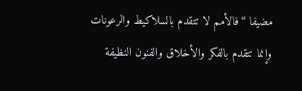مضيفا “فالأمم لا تتقدم بالسلاكيط والرعونات وإنما تتقدم بالفكر والأخلاق والفنون النظيفة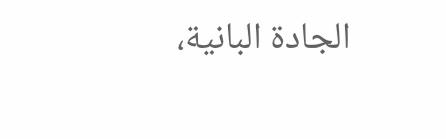الجادة البانية،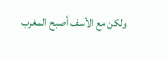ولكن مع الأسف أصبح المغرب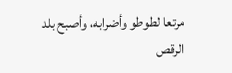مرتعا لطوطو وأضرابه، وأصبح بلد الرقص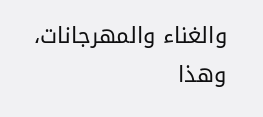والغناء والمهرجانات، وهذا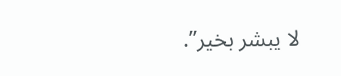لا يبشر بخير”.